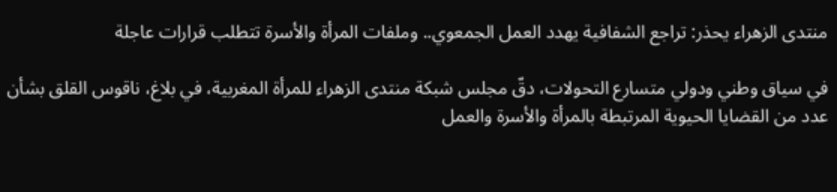منتدى الزهراء يحذر: تراجع الشفافية يهدد العمل الجمعوي.. وملفات المرأة والأسرة تتطلب قرارات عاجلة

في سياق وطني ودولي متسارع التحولات، دقّ مجلس شبكة منتدى الزهراء للمرأة المغربية، في بلاغ، ناقوس القلق بشأن عدد من القضايا الحيوية المرتبطة بالمرأة والأسرة والعمل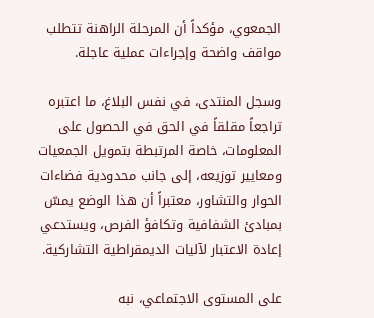الجمعوي، مؤكداً أن المرحلة الراهنة تتطلب مواقف واضحة وإجراءات عملية عاجلة.

وسجل المنتدى، في نفس البلاغ، ما اعتبره تراجعاً مقلقاً في الحق في الحصول على المعلومات، خاصة المرتبطة بتمويل الجمعيات ومعايير توزيعه، إلى جانب محدودية فضاءات الحوار والتشاور، معتبراً أن هذا الوضع يمسّ بمبادئ الشفافية وتكافؤ الفرص، ويستدعي إعادة الاعتبار لآليات الديمقراطية التشاركية.

على المستوى الاجتماعي، نبه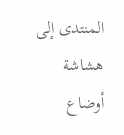المنتدى إلى هشاشة أوضاع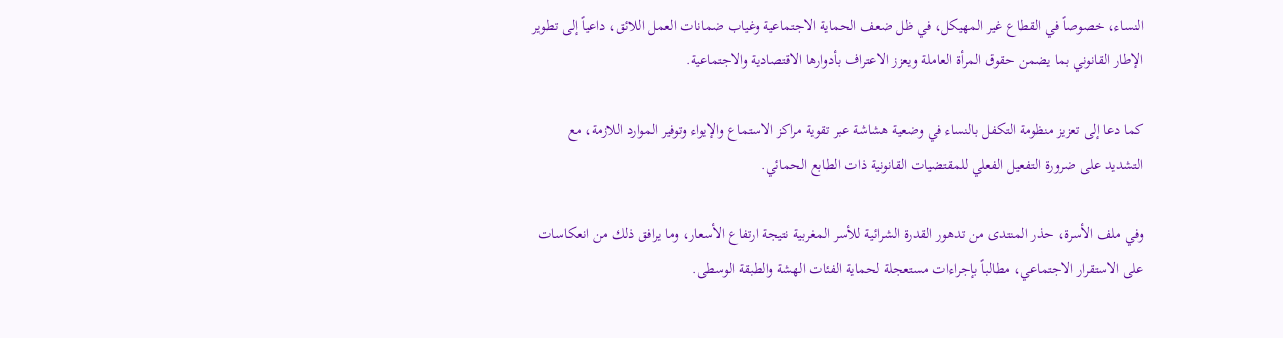النساء، خصوصاً في القطاع غير المهيكل، في ظل ضعف الحماية الاجتماعية وغياب ضمانات العمل اللائق، داعياً إلى تطوير الإطار القانوني بما يضمن حقوق المرأة العاملة ويعزز الاعتراف بأدوارها الاقتصادية والاجتماعية.

كما دعا إلى تعزيز منظومة التكفل بالنساء في وضعية هشاشة عبر تقوية مراكز الاستماع والإيواء وتوفير الموارد اللازمة، مع التشديد على ضرورة التفعيل الفعلي للمقتضيات القانونية ذات الطابع الحمائي.

وفي ملف الأسرة، حذر المنتدى من تدهور القدرة الشرائية للأسر المغربية نتيجة ارتفاع الأسعار، وما يرافق ذلك من انعكاسات على الاستقرار الاجتماعي، مطالباً بإجراءات مستعجلة لحماية الفئات الهشة والطبقة الوسطى.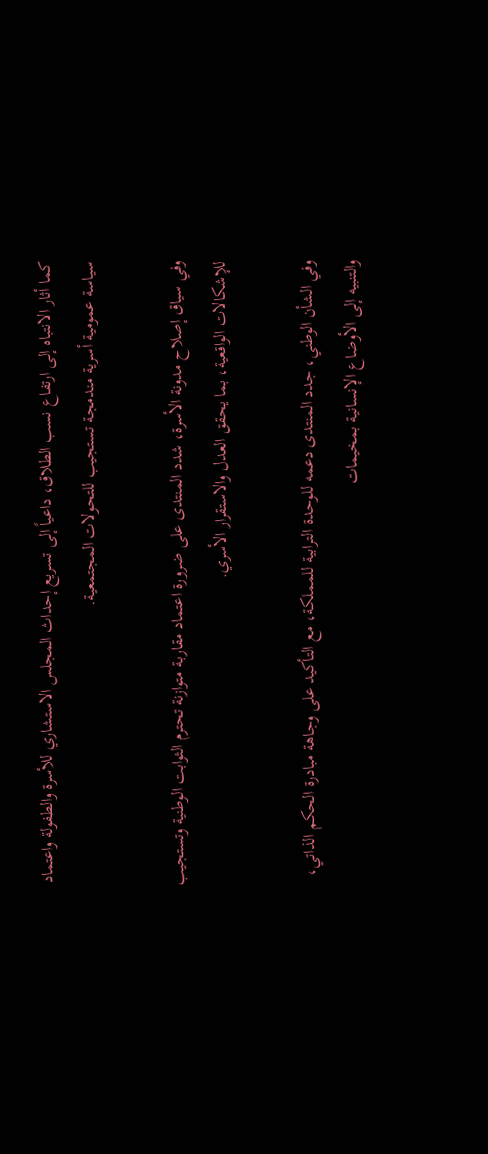كما أثار الانتباه إلى ارتفاع نسب الطلاق، داعياً إلى تسريع إحداث المجلس الاستشاري للأسرة والطفولة واعتماد سياسة عمومية أسرية مندمجة تستجيب للتحولات المجتمعية.

وفي سياق إصلاح مدونة الأسرة، شدد المنتدى على ضرورة اعتماد مقاربة متوازنة تحترم الثوابت الوطنية وتستجيب للإشكالات الواقعية، بما يحقق العدل والاستقرار الأسري.

وفي الشأن الوطني، جدد المنتدى دعمه للوحدة الترابية للمملكة، مع التأكيد على وجاهة مبادرة الحكم الذاتي، والتنبيه إلى الأوضاع الإنسانية بمخيمات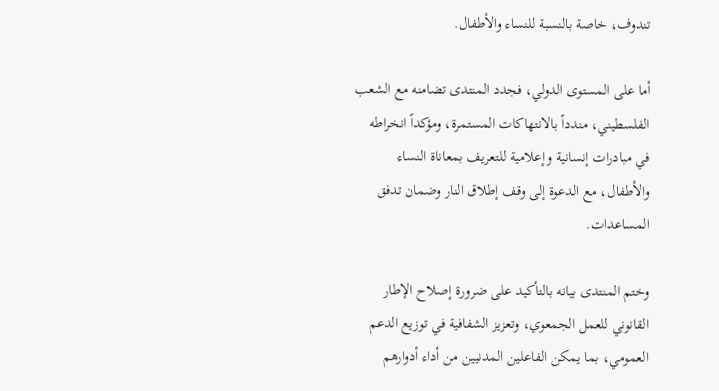تندوف، خاصة بالنسبة للنساء والأطفال.

أما على المستوى الدولي، فجدد المنتدى تضامنه مع الشعب الفلسطيني، مندداً بالانتهاكات المستمرة، ومؤكداً انخراطه في مبادرات إنسانية وإعلامية للتعريف بمعاناة النساء والأطفال، مع الدعوة إلى وقف إطلاق النار وضمان تدفق المساعدات.

وختم المنتدى بيانه بالتأكيد على ضرورة إصلاح الإطار القانوني للعمل الجمعوي، وتعزيز الشفافية في توزيع الدعم العمومي، بما يمكن الفاعلين المدنيين من أداء أدوارهم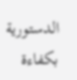الدستورية بكفاءة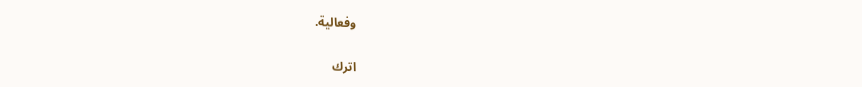وفعالية.

اترك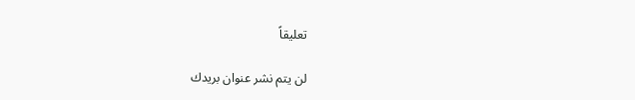تعليقاً

لن يتم نشر عنوان بريدك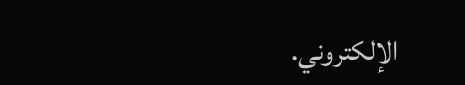الإلكتروني.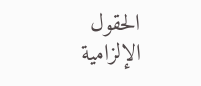الحقول الإلزامية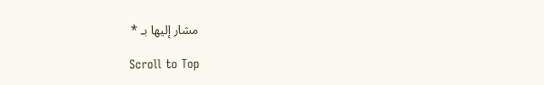مشار إليها بـ *

Scroll to Top